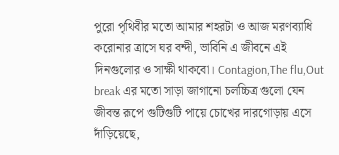পুরো পৃথিবীর মতো আমার শহরটা ও আজ মরণব্যাধি করোনার ত্রাসে ঘর বন্দী, ভাবিনি এ জীবনে এই দিনগুলোর ও সাক্ষী থাকবো। Contagion,The flu,Out break এর মতো সাড়া জাগানো চলচ্চিত্র গুলো যেন জীবন্ত রূপে গুটিগুটি পায়ে চোখের দারগোড়ায় এসে দাঁড়িয়েছে,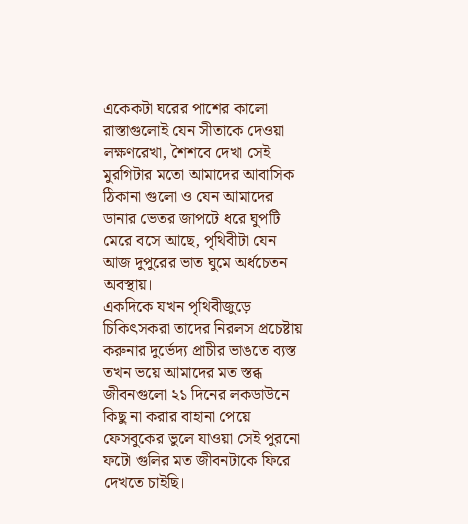একেকটা ঘরের পাশের কালো রাস্তাগুলোই যেন সীতাকে দেওয়া লক্ষণরেখা, শৈশবে দেখা সেই মুরগিটার মতো আমাদের আবাসিক ঠিকানা গুলো ও যেন আমাদের ডানার ভেতর জাপটে ধরে ঘুপটি মেরে বসে আছে, পৃথিবীটা যেন আজ দুপুরের ভাত ঘুমে অর্ধচেতন অবস্থায়।
একদিকে যখন পৃথিবীজুড়ে চিকিৎসকরা তাদের নিরলস প্রচেষ্টায় করুনার দুর্ভেদ্য প্রাচীর ভাঙতে ব্যস্ত তখন ভয়ে আমাদের মত স্তব্ধ জীবনগুলো ২১ দিনের লকডাউনে কিছু না করার বাহানা পেয়ে ফেসবুকের ভুলে যাওয়া সেই পুরনো ফটো গুলির মত জীবনটাকে ফিরে দেখতে চাইছি।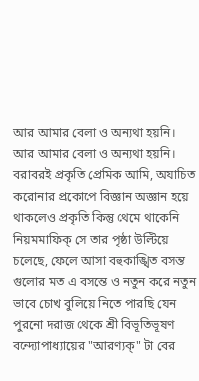আর আমার বেলা ও অন্যথা হয়নি।
আর আমার বেলা ও অন্যথা হয়নি।
বরাবরই প্রকৃতি প্রেমিক আমি, অযাচিত করোনার প্রকোপে বিজ্ঞান অজ্ঞান হয়ে থাকলেও প্রকৃতি কিন্তু থেমে থাকেনি নিয়মমাফিক্ সে তার পৃষ্ঠা উল্টিয়ে চলেছে, ফেলে আসা বহুকাঙ্খিত বসন্ত গুলোর মত এ বসন্তে ও নতুন করে নতুন ভাবে চোখ বুলিয়ে নিতে পারছি যেন পুরনো দরাজ থেকে শ্রী বিভূতিভূষণ বন্দ্যোপাধ্যায়ের "আরণ্যক্" টা বের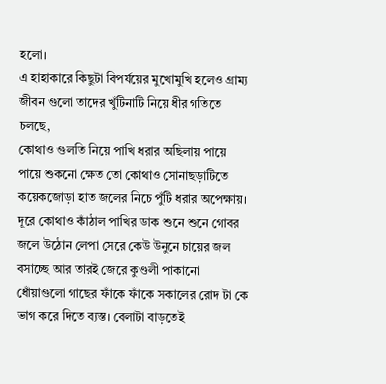হলো।
এ হাহাকারে কিছুটা বিপর্যয়ের মুখোমুখি হলেও গ্রাম্য জীবন গুলো তাদের খুঁটিনাটি নিয়ে ধীর গতিতে চলছে,
কোথাও গুলতি নিয়ে পাখি ধরার অছিলায় পায়ে পায়ে শুকনো ক্ষেত তো কোথাও সোনাছড়াটিতে কয়েকজোড়া হাত জলের নিচে পুঁটি ধরার অপেক্ষায়। দূরে কোথাও কাঁঠাল পাখির ডাক শুনে শুনে গোবর জলে উঠোন লেপা সেরে কেউ উনুনে চায়ের জল বসাচ্ছে আর তারই জেরে কুণ্ডলী পাকানো ধোঁয়াগুলো গাছের ফাঁকে ফাঁকে সকালের রোদ টা কে ভাগ করে দিতে ব্যস্ত। বেলাটা বাড়তেই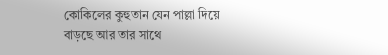কোকিলের কুহুতান যেন পাল্লা দিয়ে বাড়ছে আর তার সাথে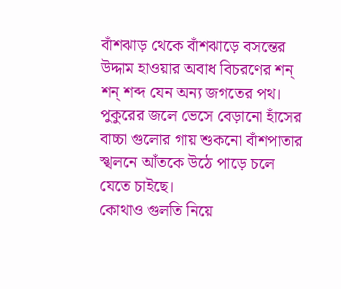বাঁশঝাড় থেকে বাঁশঝাড়ে বসন্তের উদ্দাম হাওয়ার অবাধ বিচরণের শন্ শন্ শব্দ যেন অন্য জগতের পথ। পুকুরের জলে ভেসে বেড়ানো হাঁসের বাচ্চা গুলোর গায় শুকনো বাঁশপাতার স্খলনে আঁতকে উঠে পাড়ে চলে যেতে চাইছে।
কোথাও গুলতি নিয়ে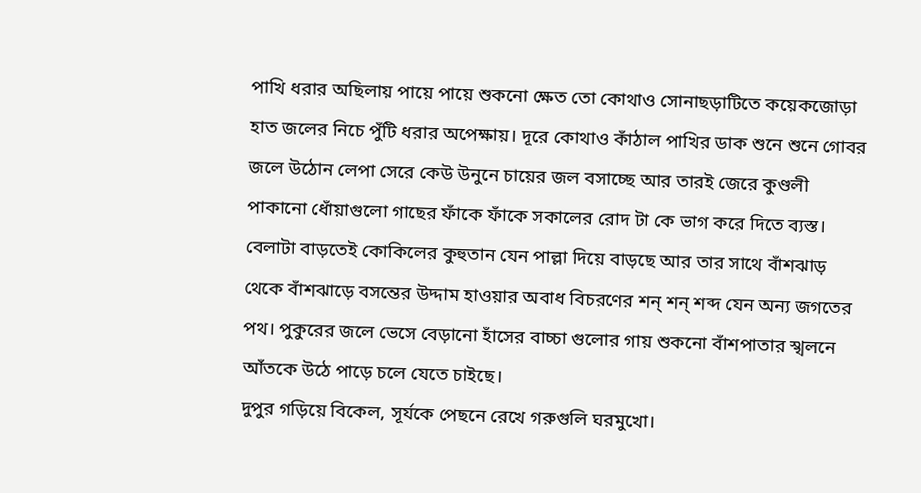পাখি ধরার অছিলায় পায়ে পায়ে শুকনো ক্ষেত তো কোথাও সোনাছড়াটিতে কয়েকজোড়া হাত জলের নিচে পুঁটি ধরার অপেক্ষায়। দূরে কোথাও কাঁঠাল পাখির ডাক শুনে শুনে গোবর জলে উঠোন লেপা সেরে কেউ উনুনে চায়ের জল বসাচ্ছে আর তারই জেরে কুণ্ডলী পাকানো ধোঁয়াগুলো গাছের ফাঁকে ফাঁকে সকালের রোদ টা কে ভাগ করে দিতে ব্যস্ত। বেলাটা বাড়তেই কোকিলের কুহুতান যেন পাল্লা দিয়ে বাড়ছে আর তার সাথে বাঁশঝাড় থেকে বাঁশঝাড়ে বসন্তের উদ্দাম হাওয়ার অবাধ বিচরণের শন্ শন্ শব্দ যেন অন্য জগতের পথ। পুকুরের জলে ভেসে বেড়ানো হাঁসের বাচ্চা গুলোর গায় শুকনো বাঁশপাতার স্খলনে আঁতকে উঠে পাড়ে চলে যেতে চাইছে।
দুপুর গড়িয়ে বিকেল, সূর্যকে পেছনে রেখে গরুগুলি ঘরমুখো।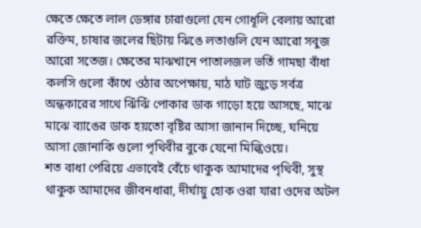ক্ষেতে ক্ষেতে লাল ডেঙ্গার চারাগুলো যেন গোধূলি বেলায় আরো রক্তিম, চাষার জলের ছিটায় ঝিঙে লতাগুলি যেন আরো সবুজ আরো সতেজ। ক্ষেতের মাঝখানে পাতালজল ভর্তি গামছা বাঁধা কলসি গুলো কাঁখে ওঠার অপেক্ষায়, মাঠ ঘাট জুড়ে সর্বত্র অন্ধকারের সাথে ঝিঁঝিঁ পোকার ডাক গাড়ো হয়ে আসছে, মাঝে মাঝে ব্যাঙের ডাক হয়তো বৃষ্টির আসা জানান দিচ্ছে, ঘনিয়ে আসা জোনাকি গুলো পৃথিবীর বুকে যেনো মিল্কিওয়ে।
শত বাধা পেরিয়ে এভাবেই বেঁচে থাকুক আমাদের পৃথিবী, সুস্থ থাকুক আমাদের জীবনধারা, দীর্ঘায়ু হোক ওরা যারা ওদের অটল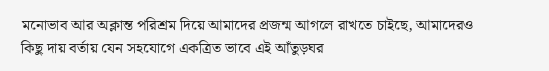মনোভাব আর অক্লান্ত পরিশ্রম দিয়ে আমাদের প্রজন্ম আগলে রাখতে চাইছে, আমাদেরও কিছু দায় বর্তায় যেন সহযোগে একত্রিত ভাবে এই আঁতুড়ঘর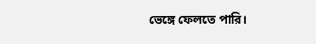ভেঙ্গে ফেলতে পারি।